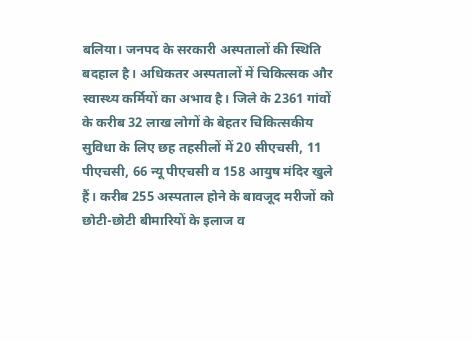बलिया। जनपद के सरकारी अस्पतालों की स्थिति बदहाल है। अधिकतर अस्पतालों में चिकित्सक और स्वास्थ्य कर्मियों का अभाव है। जिले के 2361 गांवों के करीब 32 लाख लोगों के बेहतर चिकित्सकीय सुविधा के लिए छह तहसीलों में 20 सीएचसी, 11 पीएचसी, 66 न्यू पीएचसी व 158 आयुष मंदिर खुले हैं। करीब 255 अस्पताल होने के बावजूद मरीजों को छोटी-छोटी बीमारियों के इलाज व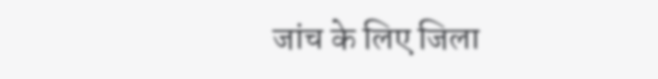जांच के लिए जिला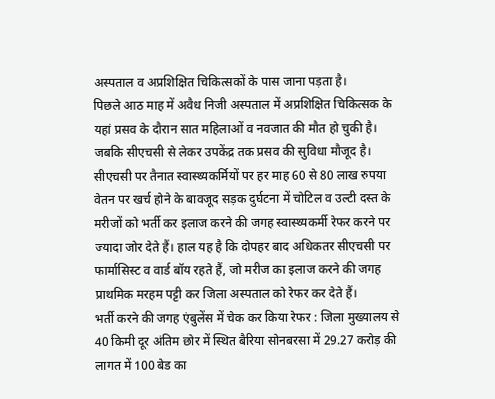अस्पताल व अप्रशिक्षित चिकित्सकों के पास जाना पड़ता है।
पिछले आठ माह में अवैध निजी अस्पताल में अप्रशिक्षित चिकित्सक के यहां प्रसव के दौरान सात महिलाओं व नवजात की मौत हो चुकी है। जबकि सीएचसी से लेकर उपकेंद्र तक प्रसव की सुविधा मौजूद है। सीएचसी पर तैनात स्वास्थ्यकर्मियों पर हर माह 60 से 80 लाख रुपया वेतन पर खर्च होने के बावजूद सड़क दुर्घटना में चोटिल व उल्टी दस्त के मरीजों को भर्ती कर इलाज करने की जगह स्वास्थ्यकर्मी रेफर करने पर ज्यादा जोर देते हैं। हाल यह है कि दोपहर बाद अधिकतर सीएचसी पर फार्मासिस्ट व वार्ड बॉय रहते हैं, जो मरीज का इलाज करने की जगह प्राथमिक मरहम पट्टी कर जिला अस्पताल को रेफर कर देते हैं।
भर्ती करने की जगह एंबुलेंस में चेक कर किया रेफर : जिला मुख्यालय से 40 किमी दूर अंतिम छोर में स्थित बैरिया सोनबरसा में 29.27 करोड़ की लागत में 100 बेड का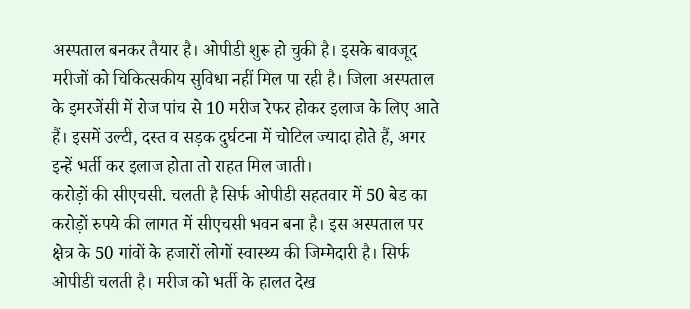अस्पताल बनकर तैयार है। ओपीडी शुरू हो चुकी है। इसके बावजूद मरीजों को चिकित्सकीय सुविधा नहीं मिल पा रही है। जिला अस्पताल के इमरजेंसी में रोज पांच से 10 मरीज रेफर होकर इलाज के लिए आते हैं। इसमें उल्टी, दस्त व सड़क दुर्घटना में चोटिल ज्यादा होते हैं, अगर इन्हें भर्ती कर इलाज होता तो राहत मिल जाती।
करोड़ों की सीएचसी. चलती है सिर्फ ओपीडी सहतवार में 50 बेड का करोड़ों रुपये की लागत में सीएचसी भवन बना है। इस अस्पताल पर क्षेत्र के 50 गांवों के हजारों लोगों स्वास्थ्य की जिम्मेदारी है। सिर्फ ओपीडी चलती है। मरीज को भर्ती के हालत देख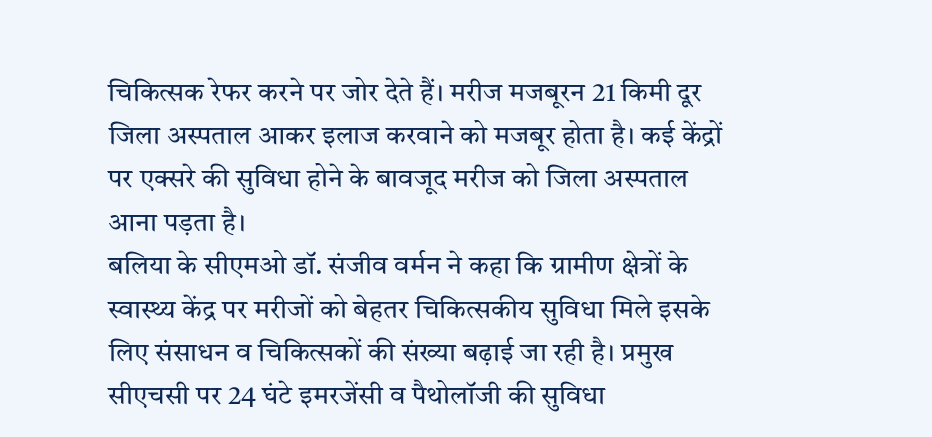चिकित्सक रेफर करने पर जोर देते हैं। मरीज मजबूरन 21 किमी दूर जिला अस्पताल आकर इलाज करवाने को मजबूर होता है। कई केंद्रों पर एक्सरे की सुविधा होने के बावजूद मरीज को जिला अस्पताल आना पड़ता है।
बलिया के सीएमओ डॉ. संजीव वर्मन ने कहा कि ग्रामीण क्षेत्रों के स्वास्थ्य केंद्र पर मरीजों को बेहतर चिकित्सकीय सुविधा मिले इसके लिए संसाधन व चिकित्सकों की संख्या बढ़ाई जा रही है। प्रमुख सीएचसी पर 24 घंटे इमरजेंसी व पैथोलॉजी की सुविधा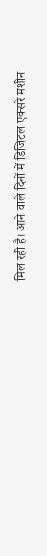मिल रही है। आने वाले दिनों में डिजिटल एक्सरे मशीन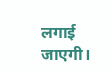लगाई जाएगी।